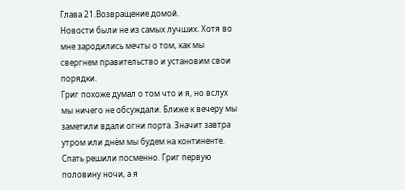Глава 21.Возвращение домой.
Новости были не из самых лучших. Хотя во мне зародились мечты о том, как мы свергнем правительство и установим свои порядки.
Григ похоже думал о том что и я, но вслух мы ничего не обсуждали. Ближе к вечеру мы заметили вдали огни порта. Значит завтра утром или днём мы будем на континенте.
Спать решили посменно. Григ первую половину ночи, а я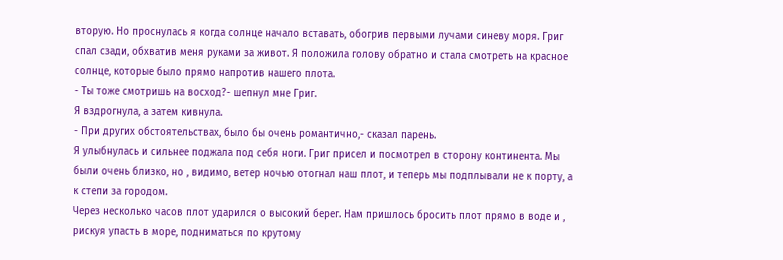вторую. Но проснулась я когда солнце начало вставать, обогрив первыми лучами синеву моря. Григ спал сзади, обхватив меня руками за живот. Я положила голову обратно и стала смотреть на красное солнце, которые было прямо напротив нашего плота.
- Ты тоже смотришь на восход?- шепнул мне Григ.
Я вздрогнула, а затем кивнула.
- При других обстоятельствах, было бы очень романтично,- сказал парень.
Я улыбнулась и сильнее поджала под себя ноги. Григ присел и посмотрел в сторону континента. Мы были очень близко, но , видимо, ветер ночью отогнал наш плот, и теперь мы подплывали не к порту, а к степи за городом.
Через несколько часов плот ударился о высокий берег. Нам пришлось бросить плот прямо в воде и , рискуя упасть в море, подниматься по крутому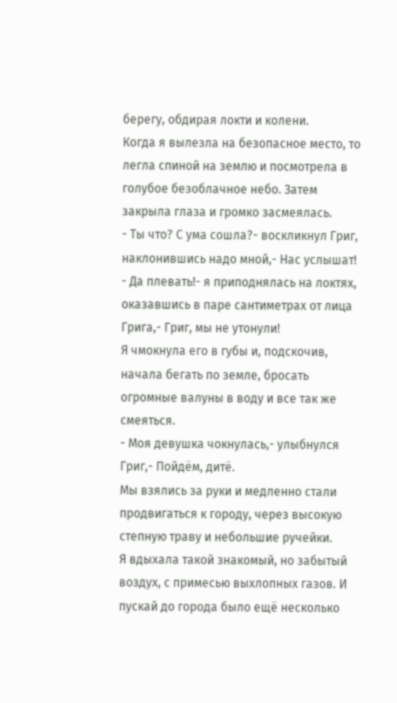берегу, обдирая локти и колени.
Когда я вылезла на безопасное место, то легла спиной на землю и посмотрела в голубое безоблачное небо. Затем закрыла глаза и громко засмеялась.
- Ты что? С ума сошла?- воскликнул Григ, наклонившись надо мной,- Нас услышат!
- Да плевать!- я приподнялась на локтях, оказавшись в паре сантиметрах от лица Грига,- Григ, мы не утонули!
Я чмокнула его в губы и, подскочив, начала бегать по земле, бросать огромные валуны в воду и все так же смеяться.
- Моя девушка чокнулась,- улыбнулся Григ,- Пойдём, дитё.
Мы взялись за руки и медленно стали продвигаться к городу, через высокую степную траву и небольшие ручейки.
Я вдыхала такой знакомый, но забытый воздух, с примесью выхлопных газов. И пускай до города было ещё несколько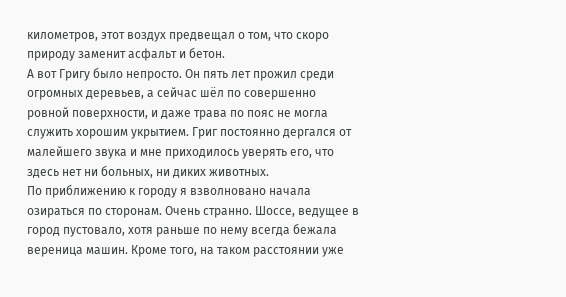километров, этот воздух предвещал о том, что скоро природу заменит асфальт и бетон.
А вот Григу было непросто. Он пять лет прожил среди огромных деревьев, а сейчас шёл по совершенно ровной поверхности, и даже трава по пояс не могла служить хорошим укрытием. Григ постоянно дергался от малейшего звука и мне приходилось уверять его, что здесь нет ни больных, ни диких животных.
По приближению к городу я взволновано начала озираться по сторонам. Очень странно. Шоссе, ведущее в город пустовало, хотя раньше по нему всегда бежала вереница машин. Кроме того, на таком расстоянии уже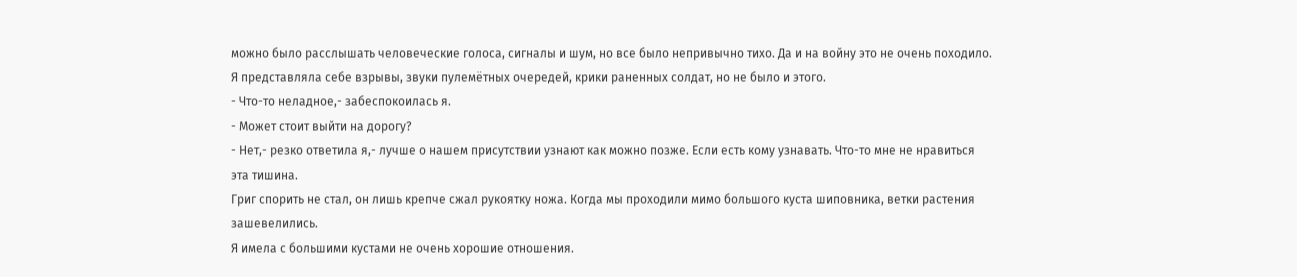можно было расслышать человеческие голоса, сигналы и шум, но все было непривычно тихо. Да и на войну это не очень походило. Я представляла себе взрывы, звуки пулемётных очередей, крики раненных солдат, но не было и этого.
- Что-то неладное,- забеспокоилась я.
- Может стоит выйти на дорогу?
- Нет,- резко ответила я,- лучше о нашем присутствии узнают как можно позже. Если есть кому узнавать. Что-то мне не нравиться эта тишина.
Григ спорить не стал, он лишь крепче сжал рукоятку ножа. Когда мы проходили мимо большого куста шиповника, ветки растения зашевелились.
Я имела с большими кустами не очень хорошие отношения.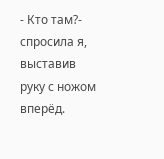- Кто там?- спросила я, выставив руку с ножом вперёд.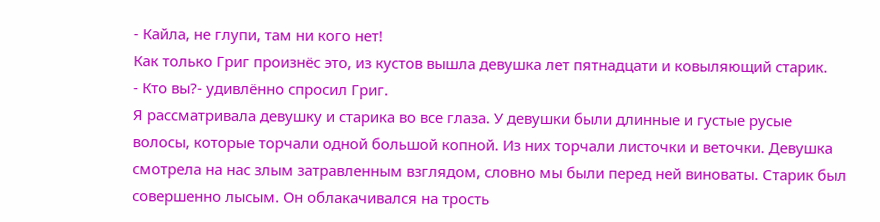- Кайла, не глупи, там ни кого нет!
Как только Григ произнёс это, из кустов вышла девушка лет пятнадцати и ковыляющий старик.
- Кто вы?- удивлённо спросил Григ.
Я рассматривала девушку и старика во все глаза. У девушки были длинные и густые русые волосы, которые торчали одной большой копной. Из них торчали листочки и веточки. Девушка смотрела на нас злым затравленным взглядом, словно мы были перед ней виноваты. Старик был совершенно лысым. Он облакачивался на трость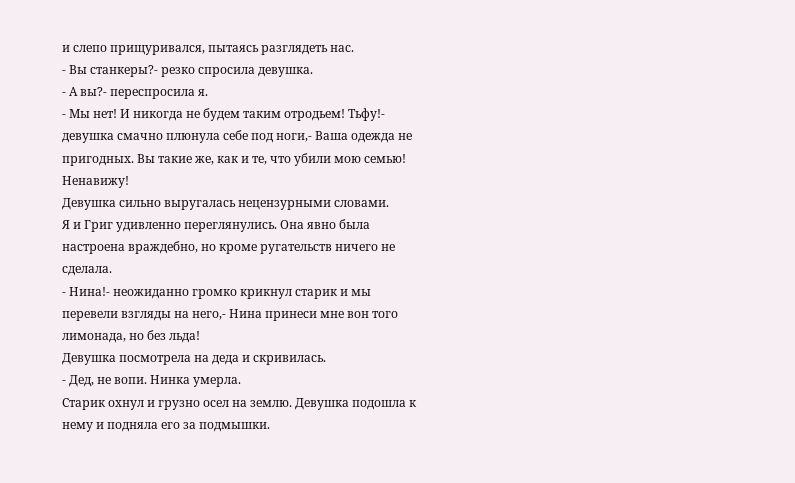и слепо прищуривался, пытаясь разглядеть нас.
- Вы станкеры?- резко спросила девушка.
- А вы?- переспросила я.
- Мы нет! И никогда не будем таким отродьем! Тьфу!- девушка смачно плюнула себе под ноги,- Ваша одежда не пригодных. Вы такие же, как и те, что убили мою семью! Ненавижу!
Девушка сильно выругалась нецензурными словами.
Я и Григ удивленно переглянулись. Она явно была настроена враждебно, но кроме ругательств ничего не сделала.
- Нина!- неожиданно громко крикнул старик и мы перевели взгляды на него,- Нина принеси мне вон того лимонада, но без льда!
Девушка посмотрела на деда и скривилась.
- Дед, не вопи. Нинка умерла.
Старик охнул и грузно осел на землю. Девушка подошла к нему и подняла его за подмышки.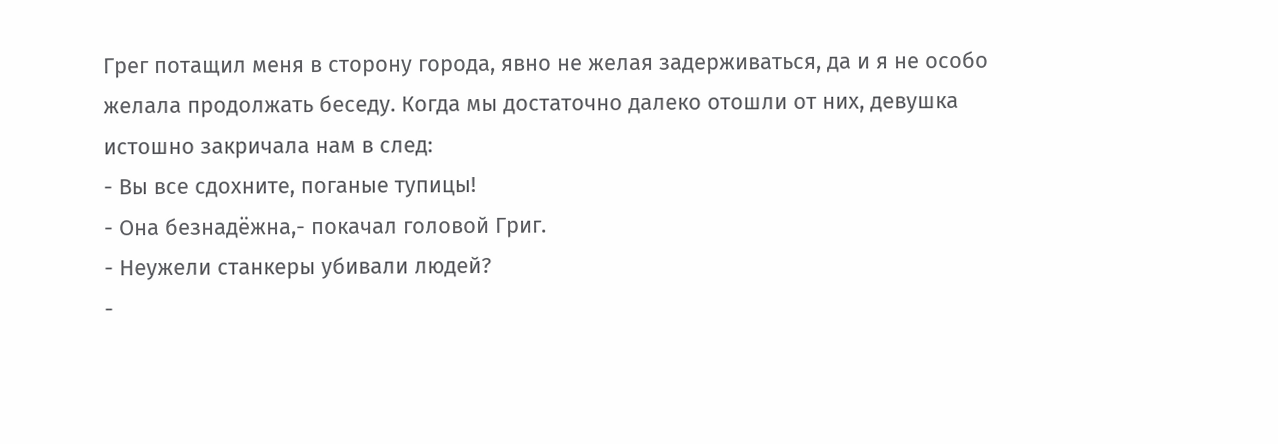Грег потащил меня в сторону города, явно не желая задерживаться, да и я не особо желала продолжать беседу. Когда мы достаточно далеко отошли от них, девушка истошно закричала нам в след:
- Вы все сдохните, поганые тупицы!
- Она безнадёжна,- покачал головой Григ.
- Неужели станкеры убивали людей?
-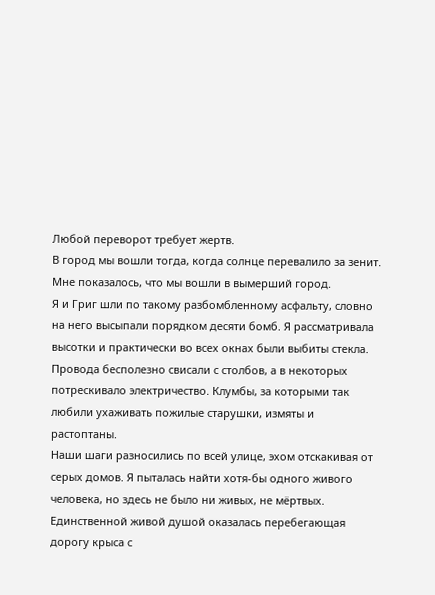Любой переворот требует жертв.
В город мы вошли тогда, когда солнце перевалило за зенит. Мне показалось, что мы вошли в вымерший город.
Я и Григ шли по такому разбомбленному асфальту, словно на него высыпали порядком десяти бомб. Я рассматривала высотки и практически во всех окнах были выбиты стекла.
Провода бесполезно свисали с столбов, а в некоторых потрескивало электричество. Клумбы, за которыми так любили ухаживать пожилые старушки, измяты и растоптаны.
Наши шаги разносились по всей улице, эхом отскакивая от серых домов. Я пыталась найти хотя-бы одного живого человека, но здесь не было ни живых, не мёртвых.
Единственной живой душой оказалась перебегающая дорогу крыса с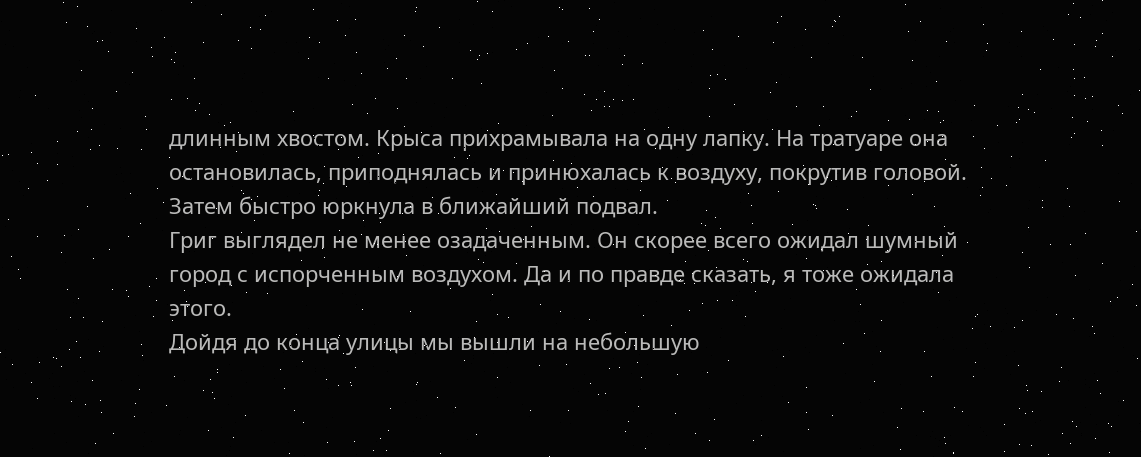длинным хвостом. Крыса прихрамывала на одну лапку. На тратуаре она остановилась, приподнялась и принюхалась к воздуху, покрутив головой. Затем быстро юркнула в ближайший подвал.
Григ выглядел не менее озадаченным. Он скорее всего ожидал шумный город с испорченным воздухом. Да и по правде сказать, я тоже ожидала этого.
Дойдя до конца улицы мы вышли на небольшую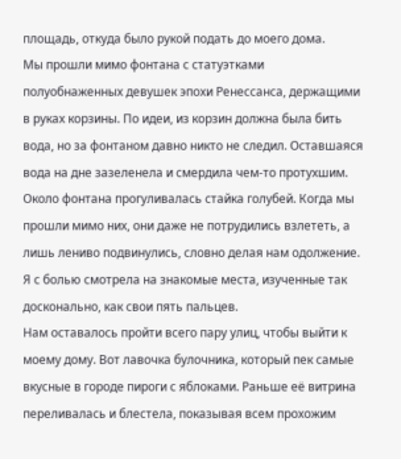площадь, откуда было рукой подать до моего дома.
Мы прошли мимо фонтана с статуэтками полуобнаженных девушек эпохи Ренессанса, держащими в руках корзины. По идеи, из корзин должна была бить вода, но за фонтаном давно никто не следил. Оставшаяся вода на дне зазеленела и смердила чем-то протухшим.
Около фонтана прогуливалась стайка голубей. Когда мы прошли мимо них, они даже не потрудились взлететь, а лишь лениво подвинулись, словно делая нам одолжение.
Я с болью смотрела на знакомые места, изученные так досконально, как свои пять пальцев.
Нам оставалось пройти всего пару улиц, чтобы выйти к моему дому. Вот лавочка булочника, который пек самые вкусные в городе пироги с яблоками. Раньше её витрина переливалась и блестела, показывая всем прохожим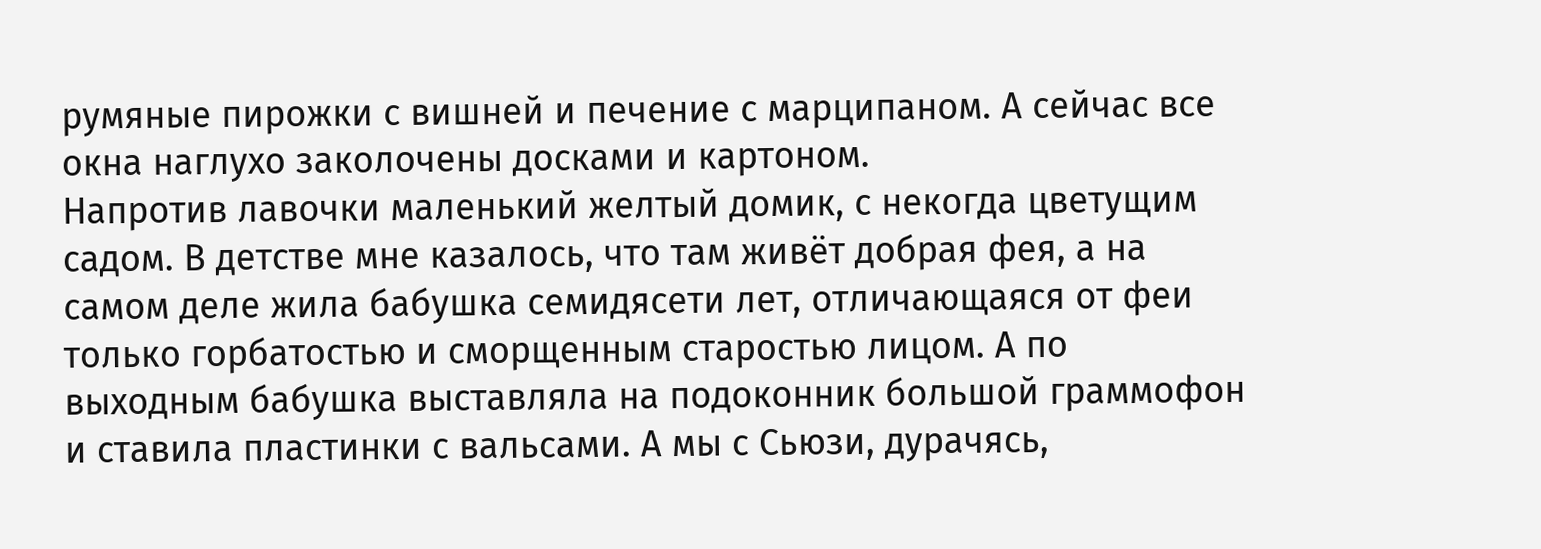румяные пирожки с вишней и печение с марципаном. А сейчас все окна наглухо заколочены досками и картоном.
Напротив лавочки маленький желтый домик, с некогда цветущим садом. В детстве мне казалось, что там живёт добрая фея, а на самом деле жила бабушка семидясети лет, отличающаяся от феи только горбатостью и сморщенным старостью лицом. А по выходным бабушка выставляла на подоконник большой граммофон и ставила пластинки с вальсами. А мы с Сьюзи, дурачясь,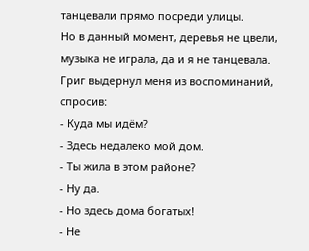танцевали прямо посреди улицы.
Но в данный момент, деревья не цвели, музыка не играла, да и я не танцевала.
Григ выдернул меня из воспоминаний, спросив:
- Куда мы идём?
- Здесь недалеко мой дом.
- Ты жила в этом районе?
- Ну да.
- Но здесь дома богатых!
- Не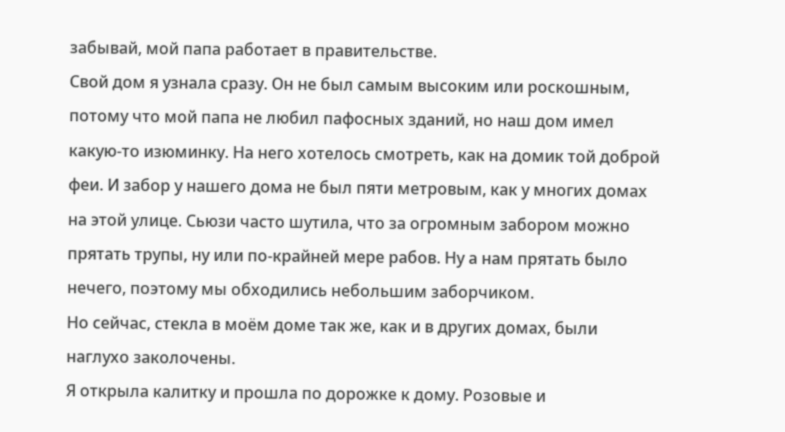забывай, мой папа работает в правительстве.
Свой дом я узнала сразу. Он не был самым высоким или роскошным, потому что мой папа не любил пафосных зданий, но наш дом имел какую-то изюминку. На него хотелось смотреть, как на домик той доброй феи. И забор у нашего дома не был пяти метровым, как у многих домах на этой улице. Сьюзи часто шутила, что за огромным забором можно прятать трупы, ну или по-крайней мере рабов. Ну а нам прятать было нечего, поэтому мы обходились небольшим заборчиком.
Но сейчас, стекла в моём доме так же, как и в других домах, были наглухо заколочены.
Я открыла калитку и прошла по дорожке к дому. Розовые и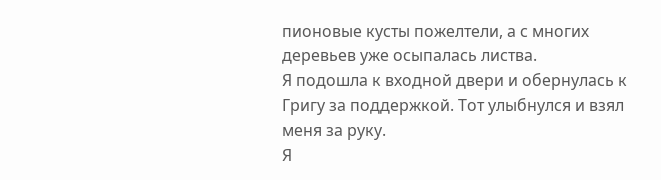пионовые кусты пожелтели, а с многих деревьев уже осыпалась листва.
Я подошла к входной двери и обернулась к Григу за поддержкой. Тот улыбнулся и взял меня за руку.
Я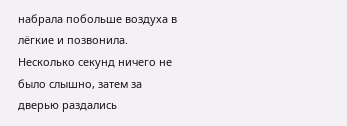набрала побольше воздуха в лёгкие и позвонила. Несколько секунд ничего не было слышно, затем за дверью раздались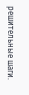решительные шаги.